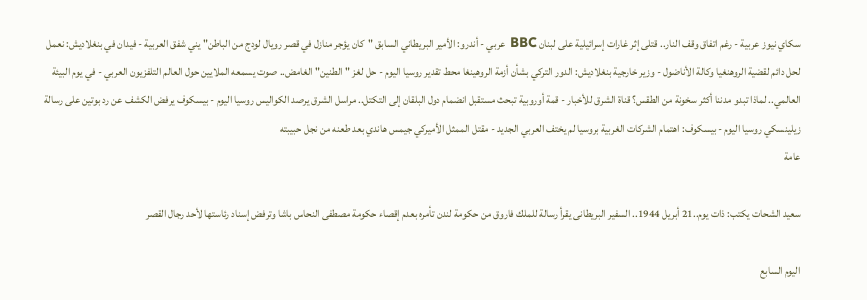سكاي نيوز عربية - رغم اتفاق وقف النار.. قتلى إثر غارات إسرائيلية على لبنان BBC عربي - أندرو: الأمير البريطاني السابق "كان يؤجر منازل في قصر رويال لودج من الباطن" يني شفق العربية - فيدان في بنغلاديش: نعمل لحل دائم لقضية الروهنغيا وكالة الأناضول - وزير خارجية بنغلاديش: الدور التركي بشأن أزمة الروهينغا محط تقدير روسيا اليوم - حل لغز "الطنين" الغامض.. صوت يسمعه الملايين حول العالم التلفزيون العربي - في يوم البيئة العالمي.. لماذا تبدو مدننا أكثر سخونة من الطقس؟ قناة الشرق للأخبار - قمة أوروبية تبحث مستقبل انضمام دول البلقان إلى التكتل.. مراسل الشرق يرصد الكواليس روسيا اليوم - بيسكوف يرفض الكشف عن رد بوتين على رسالة زيلينسكي روسيا اليوم - بيسكوف: اهتمام الشركات الغربية بروسيا لم يختف العربي الجديد - مقتل الممثل الأميركي جيمس هاندي بعد طعنه من نجل حبيبته
عامة

سعيد الشحات يكتب: ذات يوم..21 أبريل 1944.. السفير البريطانى يقرأ رسالة للملك فاروق من حكومة لندن تأمره بعدم إقصاء حكومة مصطفى النحاس باشا وترفض إسناد رئاستها لأحد رجال القصر

اليوم السابع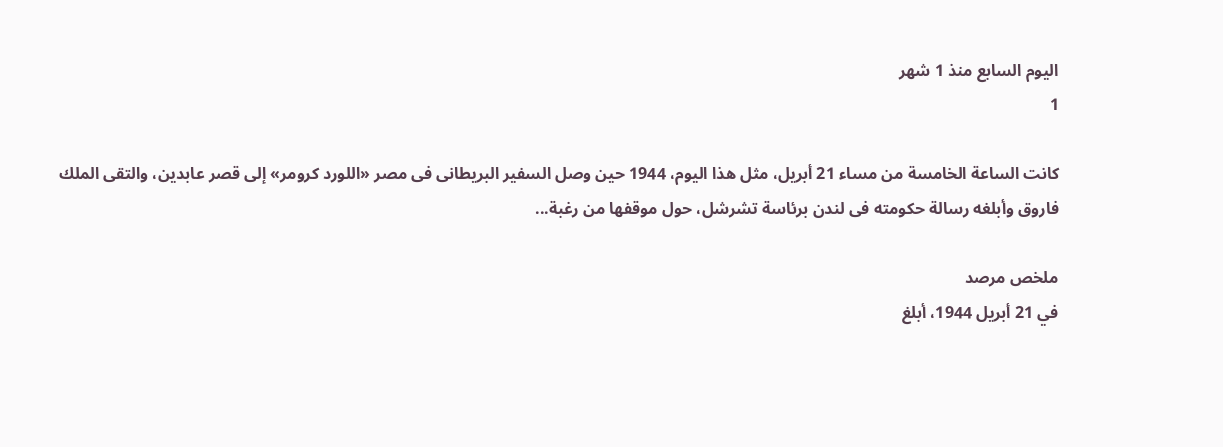اليوم السابع منذ 1 شهر
1

كانت الساعة الخامسة من مساء 21 أبريل، مثل هذا اليوم، 1944 حين وصل السفير البريطانى فى مصر «اللورد كرومر» إلى قصر عابدين، والتقى الملك فاروق وأبلغه رسالة حكومته فى لندن برئاسة تشرشل، حول موقفها من رغبة...

ملخص مرصد
في 21 أبريل 1944، أبلغ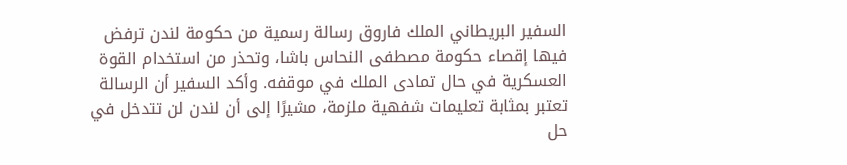السفير البريطاني الملك فاروق رسالة رسمية من حكومة لندن ترفض فيها إقصاء حكومة مصطفى النحاس باشا، وتحذر من استخدام القوة العسكرية في حال تمادى الملك في موقفه. وأكد السفير أن الرسالة تعتبر بمثابة تعليمات شفهية ملزمة، مشيرًا إلى أن لندن لن تتدخل في حل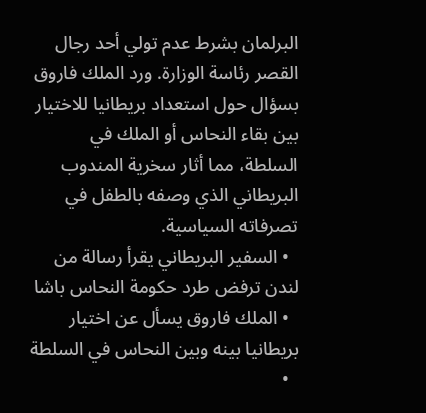البرلمان بشرط عدم تولي أحد رجال القصر رئاسة الوزارة. ورد الملك فاروق بسؤال حول استعداد بريطانيا للاختيار بين بقاء النحاس أو الملك في السلطة، مما أثار سخرية المندوب البريطاني الذي وصفه بالطفل في تصرفاته السياسية.
  • السفير البريطاني يقرأ رسالة من لندن ترفض طرد حكومة النحاس باشا
  • الملك فاروق يسأل عن اختيار بريطانيا بينه وبين النحاس في السلطة
  •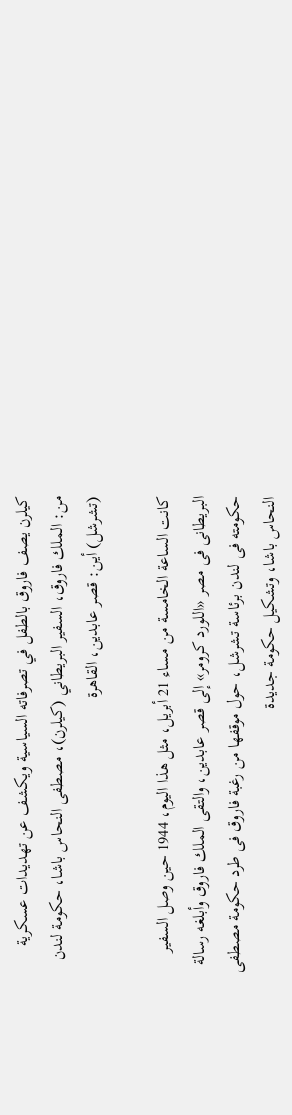كيلرن يصف فاروق بالطفل في تصرفاته السياسية ويكشف عن تهديدات عسكرية
من: الملك فاروق، السفير البريطاني (كيلرن)، مصطفى النحاس باشا، حكومة لندن (تشرشل) أين: قصر عابدين، القاهرة

كانت الساعة الخامسة من مساء 21 أبريل، مثل هذا اليوم، 1944 حين وصل السفير البريطانى فى مصر «اللورد كرومر» إلى قصر عابدين، والتقى الملك فاروق وأبلغه رسالة حكومته فى لندن برئاسة تشرشل، حول موقفها من رغبة فاروق فى طرد حكومة مصطفى النحاس باشا، وتشكيل حكومة جديدة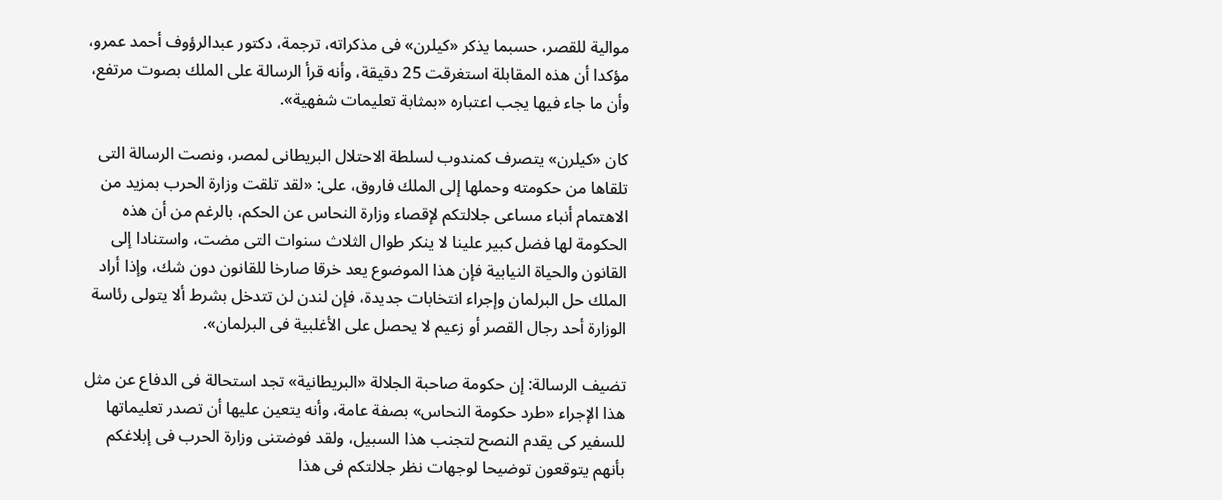موالية للقصر، حسبما يذكر «كيلرن» فى مذكراته، ترجمة، دكتور عبدالرؤوف أحمد عمرو، مؤكدا أن هذه المقابلة استغرقت 25 دقيقة، وأنه قرأ الرسالة على الملك بصوت مرتفع، وأن ما جاء فيها يجب اعتباره «بمثابة تعليمات شفهية».

كان «كيلرن» يتصرف كمندوب لسلطة الاحتلال البريطانى لمصر، ونصت الرسالة التى تلقاها من حكومته وحملها إلى الملك فاروق، على: «لقد تلقت وزارة الحرب بمزيد من الاهتمام أنباء مساعى جلالتكم لإقصاء وزارة النحاس عن الحكم، بالرغم من أن هذه الحكومة لها فضل كبير علينا لا ينكر طوال الثلاث سنوات التى مضت، واستنادا إلى القانون والحياة النيابية فإن هذا الموضوع يعد خرقا صارخا للقانون دون شك، وإذا أراد الملك حل البرلمان وإجراء انتخابات جديدة، فإن لندن لن تتدخل بشرط ألا يتولى رئاسة الوزارة أحد رجال القصر أو زعيم لا يحصل على الأغلبية فى البرلمان».

تضيف الرسالة: إن حكومة صاحبة الجلالة «البريطانية» تجد استحالة فى الدفاع عن مثل هذا الإجراء «طرد حكومة النحاس» بصفة عامة، وأنه يتعين عليها أن تصدر تعليماتها للسفير كى يقدم النصح لتجنب هذا السبيل، ولقد فوضتنى وزارة الحرب فى إبلاغكم بأنهم يتوقعون توضيحا لوجهات نظر جلالتكم فى هذا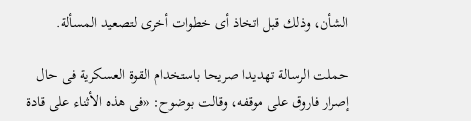الشأن، وذلك قبل اتخاذ أى خطوات أخرى لتصعيد المسألة.

حملت الرسالة تهديدا صريحا باستخدام القوة العسكرية فى حال إصرار فاروق على موقفه، وقالت بوضوح: «فى هذه الأثناء على قادة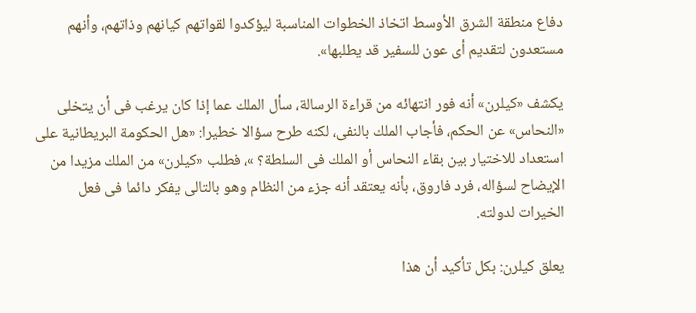دفاع منطقة الشرق الأوسط اتخاذ الخطوات المناسبة ليؤكدوا لقواتهم كيانهم وذاتهم، وأنهم مستعدون لتقديم أى عون للسفير قد يطلبها».

يكشف «كيلرن» أنه فور انتهائه من قراءة الرسالة، سأل الملك عما إذا كان يرغب فى أن يتخلى «النحاس» عن الحكم، فأجاب الملك بالنفى، لكنه طرح سؤالا خطيرا: «هل الحكومة البريطانية على استعداد للاختيار بين بقاء النحاس أو الملك فى السلطة؟ »، فطلب «كيلرن» من الملك مزيدا من الإيضاح لسؤاله، فرد فاروق، بأنه يعتقد أنه جزء من النظام وهو بالتالى يفكر دائما فى فعل الخيرات لدولته.

يعلق كيلرن: بكل تأكيد أن هذا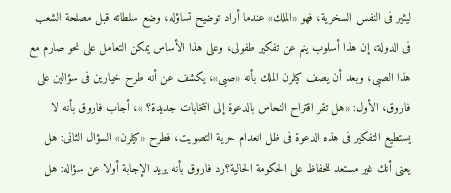ليثير فى النفس السخرية، فهو «الملك» عندما أراد توضيح تساؤله، وضع سلطاته قبل مصلحة الشعب فى الدولة، إن هذا أسلوب ينم عن تفكير طفولى، وعلى هذا الأساس يمكن التعامل على نحو صارم مع هذا الصبى، وبعد أن يصف كيلرن الملك بأنه «صبى»، يكشف عن أنه طرح خيارين فى سؤالين على فاروق، الأول: «هل تقر اقتراح النحاس بالدعوة إلى انتخابات جديدة؟ »، أجاب فاروق بأنه لا يستطيع التفكير فى هذه الدعوة فى ظل انعدام حرية التصويت، فطرح «كيلرن» السؤال الثانى: هل يعنى أنك غير مستعد للحفاظ على الحكومة الحالية؟رد فاروق بأنه يريد الإجابة أولا عن سؤاله: هل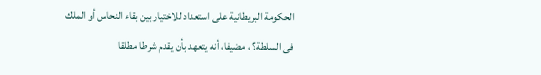الحكومة البريطانية على استعداد للاختيار بين بقاء النحاس أو الملك فى السلطة؟ ، مضيفا، أنه يتعهد بأن يقدم شرطا مطلقا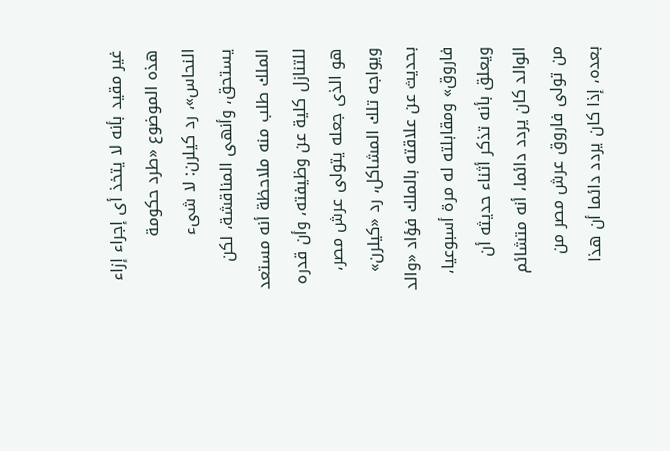غير مقيد بأنه لا يتخذ أى إجراء إزاء هذه الموضوع «طرد حكومة النحاس»، رد كيلرن: لا شىء يستحق، وأنهى المناقشة، لكن الملك طلب منه ملاحظة أنه مستعد للتنازل كلية عن وظيفته، وأن قدره هو الذى جعله يتولى عرش مصر، ويواجه تلك المشاكل، رد «كيلرن» بحديث عن علاقته بالملك فؤاد «والد فاروق» ومقابلته له مرة أسبوعيا، ويعلق بأنه تذكر أثناء حديثه أن الوالد كان يردد دائما، أنه متشائم من تولى فاروق عرش مصر من بعده، إذا كان يردد دائما أن هذا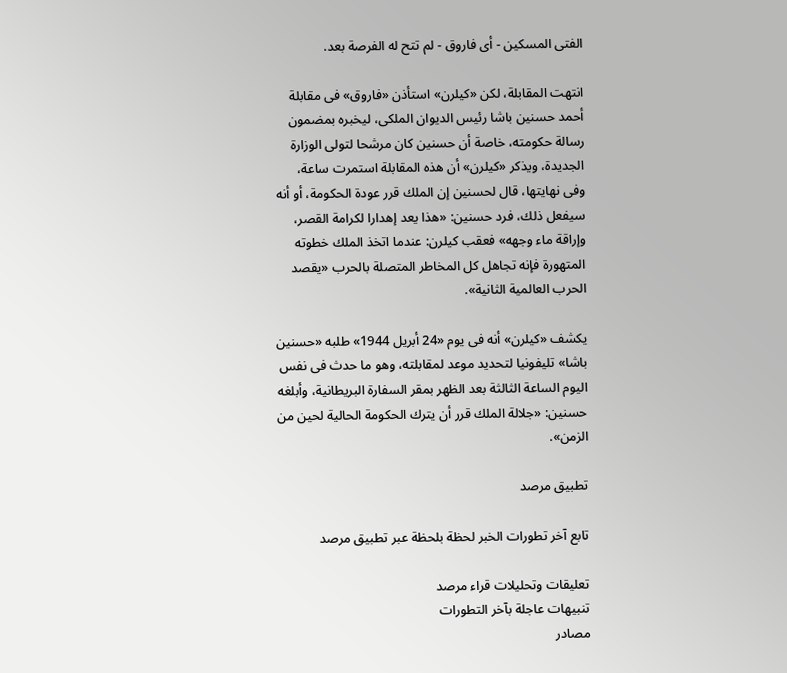الفتى المسكين - أى فاروق - لم تتح له الفرصة بعد.

انتهت المقابلة، لكن «كيلرن» استأذن «فاروق» فى مقابلة أحمد حسنين باشا رئيس الديوان الملكى، ليخبره بمضمون رسالة حكومته، خاصة أن حسنين كان مرشحا لتولى الوزارة الجديدة، ويذكر «كيلرن» أن هذه المقابلة استمرت ساعة، وفى نهايتها، قال لحسنين إن الملك قرر عودة الحكومة، أو أنه سيفعل ذلك، فرد حسنين: «هذا يعد إهدارا لكرامة القصر، وإراقة ماء وجهه» فعقب كيلرن: عندما اتخذ الملك خطوته المتهورة فإنه تجاهل كل المخاطر المتصلة بالحرب «يقصد الحرب العالمية الثانية».

يكشف «كيلرن» أنه فى يوم «24 أبريل 1944» طلبه «حسنين باشا» تليفونيا لتحديد موعد لمقابلته، وهو ما حدث فى نفس اليوم الساعة الثالثة بعد الظهر بمقر السفارة البريطانية، وأبلغه حسنين: «جلالة الملك قرر أن يترك الحكومة الحالية لحين من الزمن».

تطبيق مرصد

تابع آخر تطورات الخبر لحظة بلحظة عبر تطبيق مرصد

تعليقات وتحليلات قراء مرصد
تنبيهات عاجلة بآخر التطورات
مصادر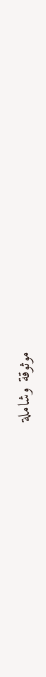موثوقة وشاملة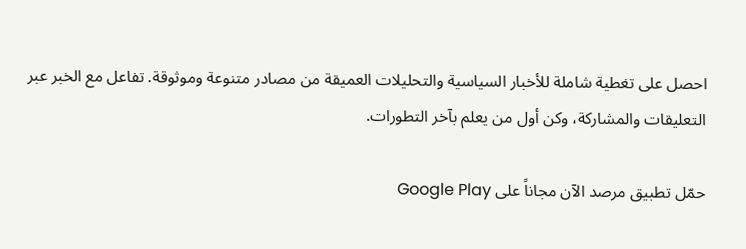احصل على تغطية شاملة للأخبار السياسية والتحليلات العميقة من مصادر متنوعة وموثوقة. تفاعل مع الخبر عبر التعليقات والمشاركة، وكن أول من يعلم بآخر التطورات.

حمّل تطبيق مرصد الآن مجاناً على Google Play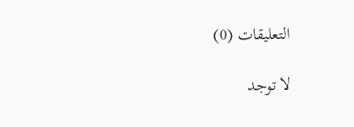التعليقات (0)

لا توجد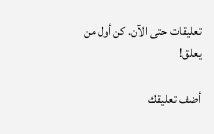تعليقات حتى الآن. كن أول من يعلق!

أضف تعليقك